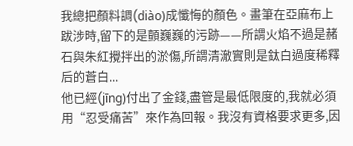我總把顏料調(diào)成懺悔的顏色。畫筆在亞麻布上跋涉時,留下的是顫巍巍的污跡——所謂火焰不過是赭石與朱紅攪拌出的淤傷,所謂清澈實則是鈦白過度稀釋后的蒼白...
他已經(jīng)付出了金錢,盡管是最低限度的,我就必須用“忍受痛苦”來作為回報。我沒有資格要求更多,因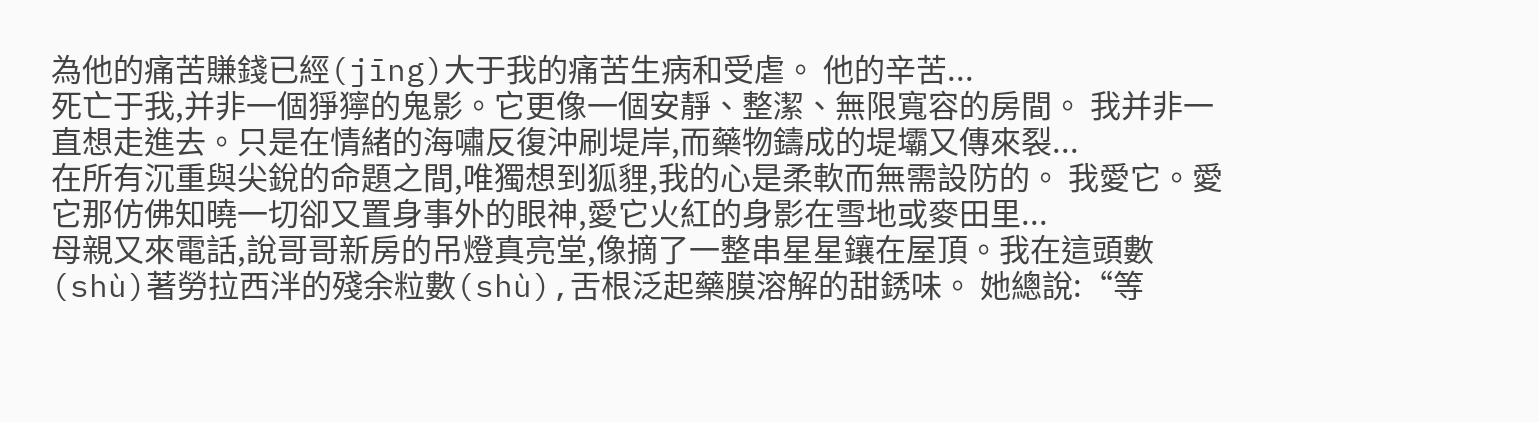為他的痛苦賺錢已經(jīng)大于我的痛苦生病和受虐。 他的辛苦...
死亡于我,并非一個猙獰的鬼影。它更像一個安靜、整潔、無限寬容的房間。 我并非一直想走進去。只是在情緒的海嘯反復沖刷堤岸,而藥物鑄成的堤壩又傳來裂...
在所有沉重與尖銳的命題之間,唯獨想到狐貍,我的心是柔軟而無需設防的。 我愛它。愛它那仿佛知曉一切卻又置身事外的眼神,愛它火紅的身影在雪地或麥田里...
母親又來電話,說哥哥新房的吊燈真亮堂,像摘了一整串星星鑲在屋頂。我在這頭數(shù)著勞拉西泮的殘余粒數(shù),舌根泛起藥膜溶解的甜銹味。 她總說:“等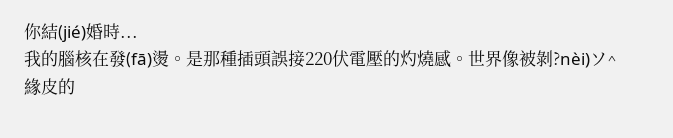你結(jié)婚時...
我的腦核在發(fā)燙。是那種插頭誤接220伏電壓的灼燒感。世界像被剝?nèi)ソ^緣皮的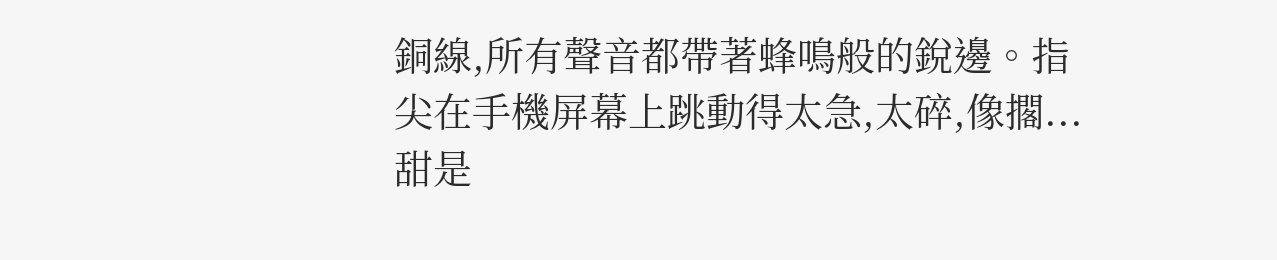銅線,所有聲音都帶著蜂鳴般的銳邊。指尖在手機屏幕上跳動得太急,太碎,像擱...
甜是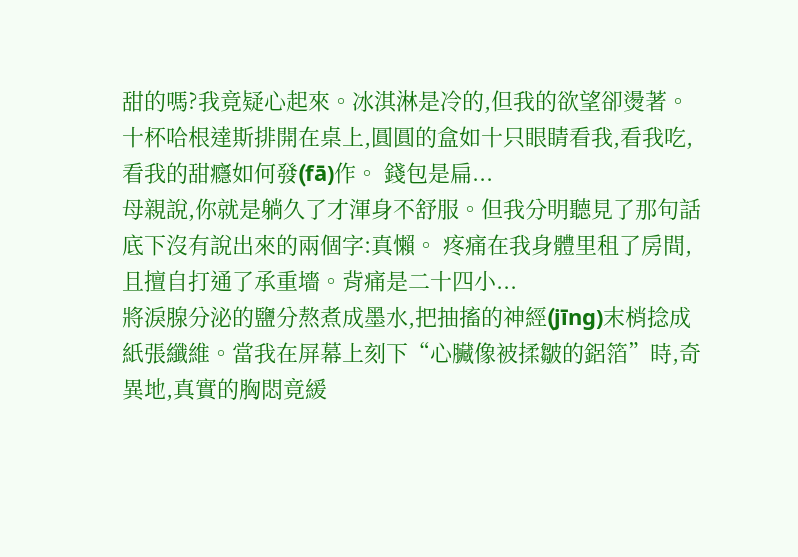甜的嗎?我竟疑心起來。冰淇淋是冷的,但我的欲望卻燙著。十杯哈根達斯排開在桌上,圓圓的盒如十只眼睛看我,看我吃,看我的甜癮如何發(fā)作。 錢包是扁...
母親說,你就是躺久了才渾身不舒服。但我分明聽見了那句話底下沒有說出來的兩個字:真懶。 疼痛在我身體里租了房間,且擅自打通了承重墻。背痛是二十四小...
將淚腺分泌的鹽分熬煮成墨水,把抽搐的神經(jīng)末梢捻成紙張纖維。當我在屏幕上刻下“心臟像被揉皺的鋁箔”時,奇異地,真實的胸悶竟緩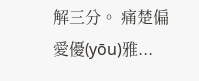解三分。 痛楚偏愛優(yōu)雅...